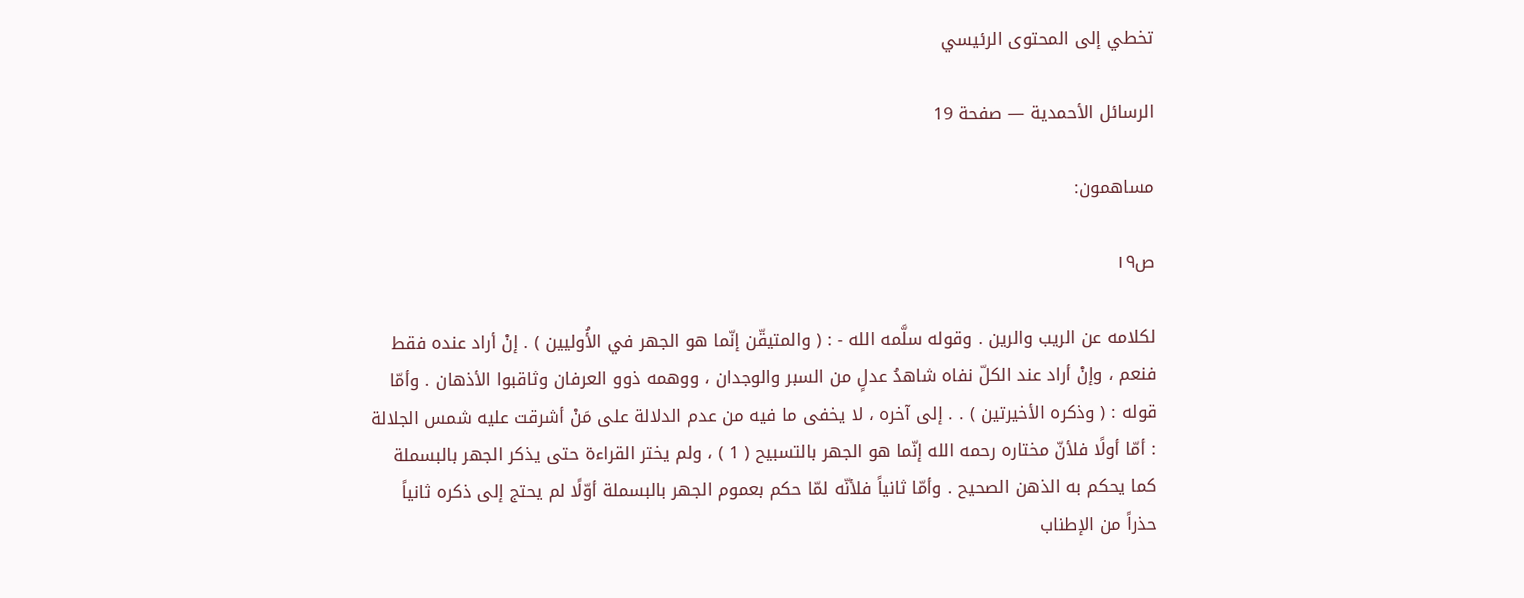تخطي إلى المحتوى الرئيسي

الرسائل الأحمدية — صفحة 19

مساهمون:

ص١٩

لكلامه عن الريب والرين . وقوله سلَّمه الله - : ( والمتيقّن إنّما هو الجهر في الأُوليين ) . إنْ أراد عنده فقط فنعم ، وإنْ أراد عند الكلّ نفاه شاهدُ عدلٍ من السبر والوجدان ، ووهمه ذوو العرفان وثاقبوا الأذهان . وأمّا قوله : ( وذكره الأخيرتين ) . . إلى آخره ، لا يخفى ما فيه من عدم الدلالة على مَنْ أشرقت عليه شمس الجلالة : أمّا أولًا فلأنّ مختاره رحمه الله إنّما هو الجهر بالتسبيح ( 1 ) ، ولم يختر القراءة حتى يذكر الجهر بالبسملة كما يحكم به الذهن الصحيح . وأمّا ثانياً فلأنّه لمّا حكم بعموم الجهر بالبسملة أوّلًا لم يحتج إلى ذكره ثانياً حذراً من الإطناب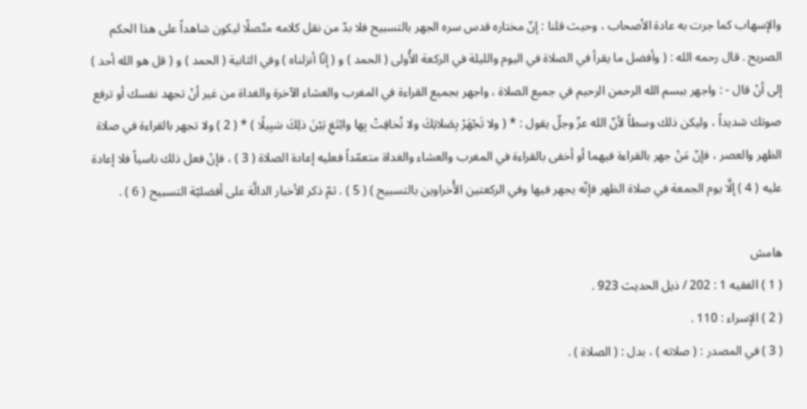والإسهاب كما جرت به عادة الأصحاب ، وحيث قلنا : إنّ مختاره قدس سره الجهر بالتسبيح فلا بدّ من نقل كلامه متّصلًا ليكون شاهداً على هذا الحكم الصريح . قال رحمه الله : ( وأفضل ما يقرأ في الصلاة في اليوم والليلة في الركعة الأُولى ( الحمد ) و ( إنّا أنزلناه ) وفي الثانية ( الحمد ) و ( قل هو الله أحد ) إلى أنْ قال - : واجهر ببسم الله الرحمن الرحيم في جميع الصلاة ، واجهر بجميع القراءة في المغرب والعشاء الآخرة والغداة من غير أنْ تجهد نفسك أو ترفع صوتك شديداً ، وليكن ذلك وسطاً لأنّ الله عزّ وجلّ يقول : * ( ولا تَجْهَرْ بِصَلاتِكَ ولا تُخافِتْ بِها وابْتَغِ بَيْنَ ذلِكَ سَبِيلًا ) * ( 2 ) ولا تجهر بالقراءة في صلاة الظهر والعصر ، فإنّ مَنْ جهر بالقراءة فيهما أو أخفى بالقراءة في المغرب والعشاء والغداة متعمّداً فعليه إعادة الصلاة ( 3 ) ، فإنْ فعل ذلك ناسياً فلا إعادة عليه ( 4 ) إلَّا يوم الجمعة في صلاة الظهر فإنّه يجهر فيها وفي الركعتين الأُخراوين بالتسبيح ) ( 5 ) . ثمّ ذكر الأخبار الدالَّة على أفضليّة التسبيح ( 6 ) .

هامش
( 1 ) الفقيه 1 : 202 / ذيل الحديث 923 .
( 2 ) الإسراء : 110 .
( 3 ) في المصدر : ( صلاته ) ، بدل : ( الصلاة ) .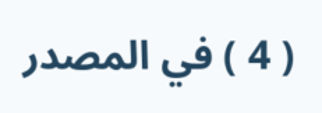( 4 ) في المصدر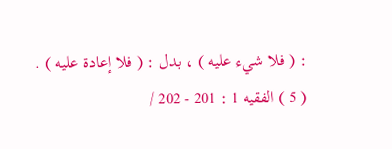: ( فلا شيء عليه ) ، بدل : ( فلا إعادة عليه ) .
( 5 ) الفقيه 1 : 201 - 202 /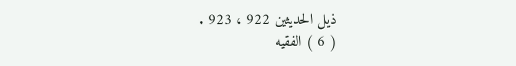ذيل الحديثين 922 ، 923 .
( 6 ) الفقيه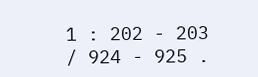1 : 202 - 203 / 924 - 925 .